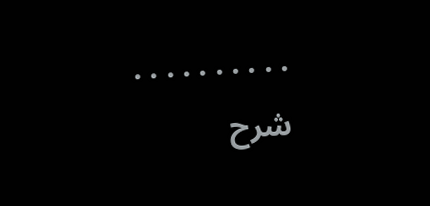. . . . . . . . . .
شرح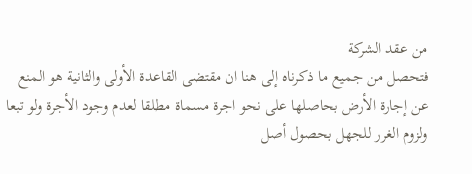من عقد الشركة
فتحصل من جميع ما ذكرناه إلى هنا ان مقتضى القاعدة الأولى والثانية هو المنع عن إجارة الأرض بحاصلها على نحو اجرة مسماة مطلقا لعدم وجود الأجرة ولو تبعا ولزوم الغرر للجهل بحصول أصل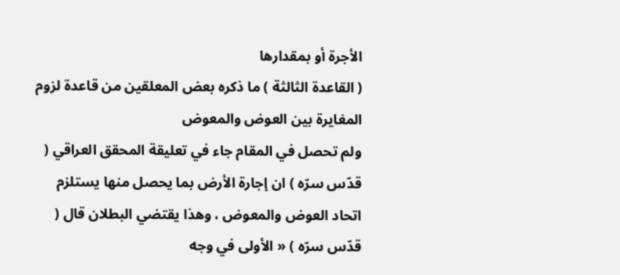الأجرة أو بمقدارها
( القاعدة الثالثة ) ما ذكره بعض المعلقين من قاعدة لزوم المغايرة بين العوض والمعوض
ولم تحصل في المقام جاء في تعليقة المحقق العراقي ( قدّس سرّه ) ان إجارة الأرض بما يحصل منها يستلزم اتحاد العوض والمعوض ، وهذا يقتضي البطلان قال ( قدّس سرّه ) « الأولى في وجه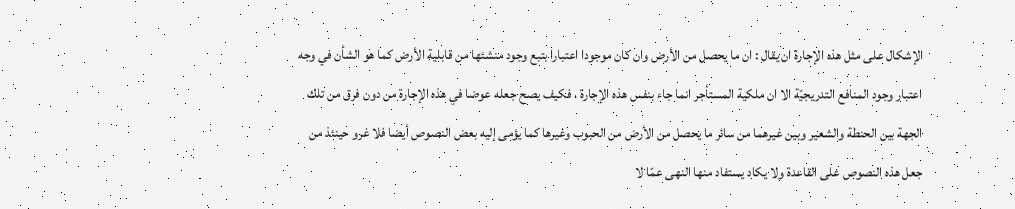الإشكال على مثل هذه الإجارة ان يقال : ان ما يحصل من الأرض وان كان موجودا اعتبارا بتبع وجود منشئها من قابلية الأرض كما هو الشأن في وجه اعتبار وجود المنافع التدريجيّة الا ان ملكية المستأجر انما جاء بنفس هذه الإجارة ، فكيف يصح جعله عوضا في هذه الإجارة من دون فرق من تلك الجهة بين الحنطة والشعير وبين غيرهما من سائر ما يحصل من الأرض من الحبوب وغيرها كما يؤمى إليه بعض النصوص أيضا فلا غرو حينئذ من جعل هذه النصوص على القاعدة ولا يكاد يستفاد منها النهى عمّا لا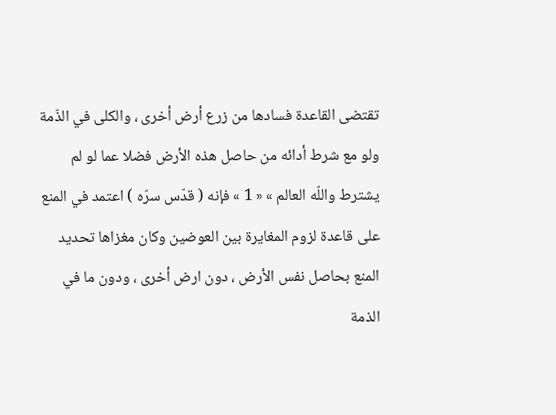تقتضى القاعدة فسادها من زرع أرض أخرى ، والكلى في الذّمة ولو مع شرط أدائه من حاصل هذه الأرض فضلا عما لو لم يشترط واللّه العالم » « 1 » فإنه ( قدّس سرّه ) اعتمد في المنع على قاعدة لزوم المغايرة بين العوضين وكان مغزاها تحديد المنع بحاصل نفس الأرض ، دون ارض أخرى ، ودون ما في الذمة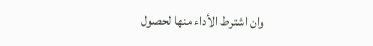وان اشترط الأداء منها لحصول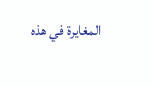المغايرة في هذه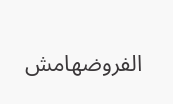الفروضهامش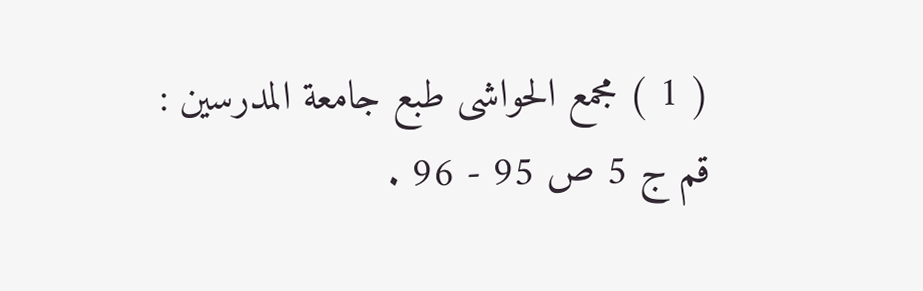( 1 ) مجمع الحواشى طبع جامعة المدرسين : قم ج 5 ص 95 - 96 .